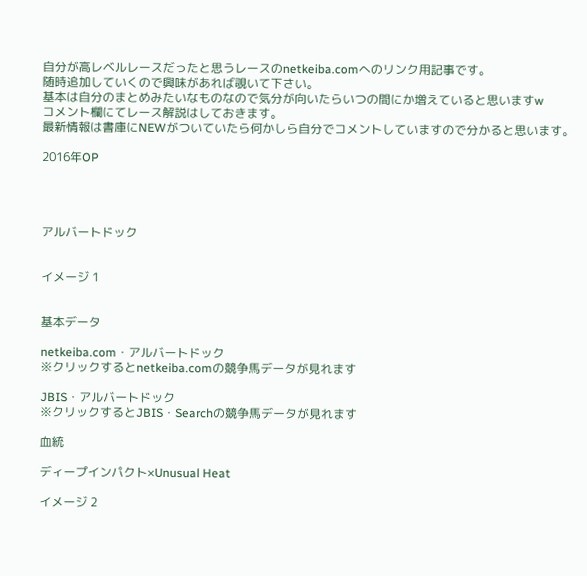自分が高レベルレースだったと思うレースのnetkeiba.comへのリンク用記事です。
随時追加していくので興味があれば覗いて下さい。
基本は自分のまとめみたいなものなので気分が向いたらいつの間にか増えていると思いますw
コメント欄にてレース解説はしておきます。
最新情報は書庫にNEWがついていたら何かしら自分でコメントしていますので分かると思います。

2016年OP




アルバートドック


イメージ 1


基本データ

netkeiba.com・アルバートドック
※クリックするとnetkeiba.comの競争馬データが見れます

JBIS・アルバートドック
※クリックするとJBIS・Searchの競争馬データが見れます

血統

ディープインパクト×Unusual Heat

イメージ 2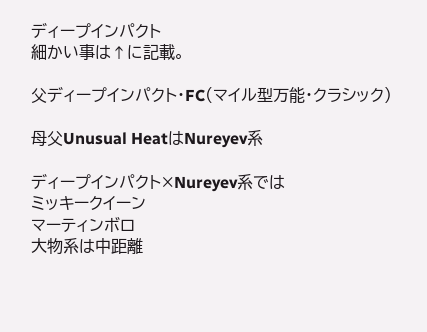ディープインパクト
細かい事は↑に記載。

父ディープインパクト・FC(マイル型万能・クラシック)

母父Unusual HeatはNureyev系

ディープインパクト×Nureyev系では
ミッキークイーン
マーティンボロ
大物系は中距離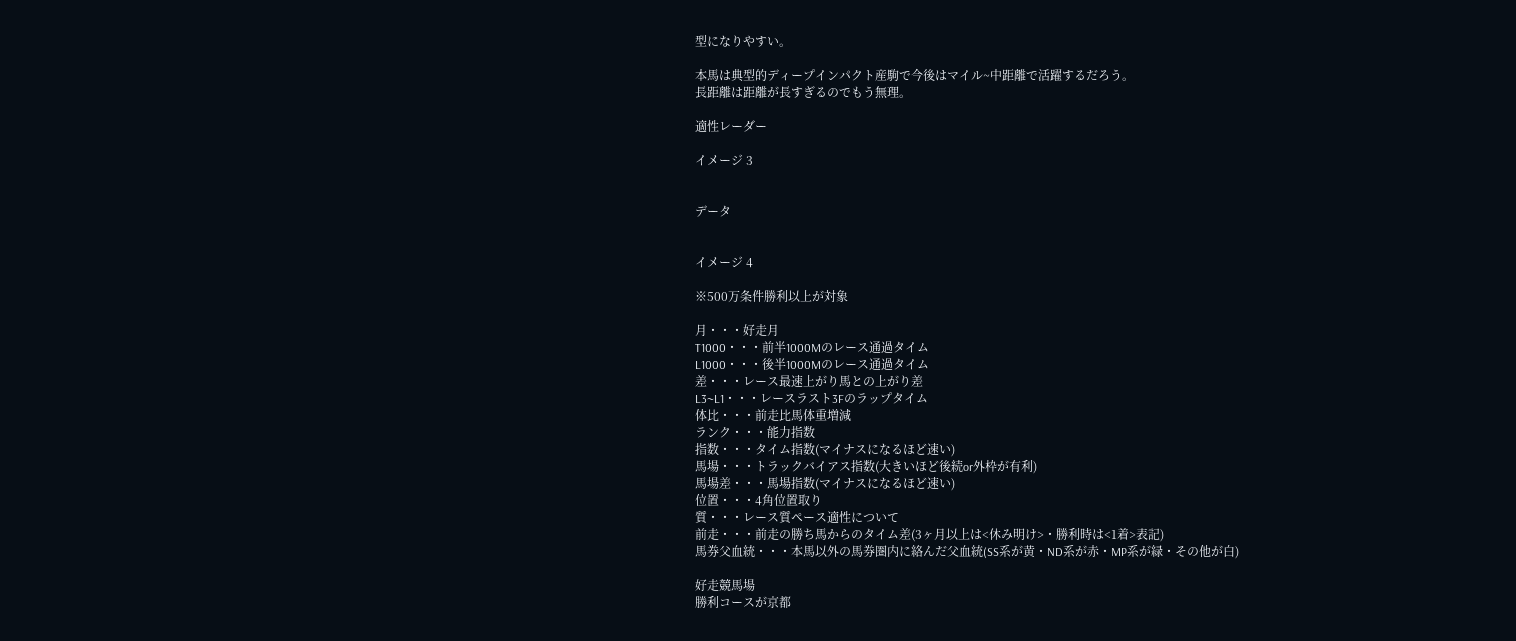型になりやすい。

本馬は典型的ディープインパクト産駒で今後はマイル~中距離で活躍するだろう。
長距離は距離が長すぎるのでもう無理。

適性レーダー

イメージ 3


データ


イメージ 4

※500万条件勝利以上が対象

月・・・好走月
T1000・・・前半1000Mのレース通過タイム
L1000・・・後半1000Mのレース通過タイム
差・・・レース最速上がり馬との上がり差
L3~L1・・・レースラスト3Fのラップタイム
体比・・・前走比馬体重増減
ランク・・・能力指数
指数・・・タイム指数(マイナスになるほど速い)
馬場・・・トラックバイアス指数(大きいほど後続or外枠が有利)
馬場差・・・馬場指数(マイナスになるほど速い)
位置・・・4角位置取り
質・・・レース質ペース適性について
前走・・・前走の勝ち馬からのタイム差(3ヶ月以上は<休み明け>・勝利時は<1着>表記)
馬券父血統・・・本馬以外の馬券圏内に絡んだ父血統(SS系が黄・ND系が赤・MP系が緑・その他が白)

好走競馬場
勝利コースが京都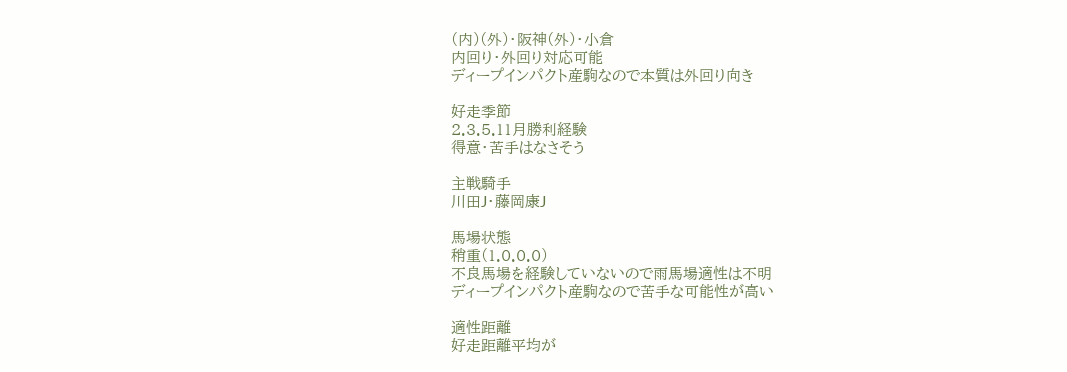(内)(外)・阪神(外)・小倉
内回り・外回り対応可能
ディープインパクト産駒なので本質は外回り向き

好走季節
2.3.5.11月勝利経験
得意・苦手はなさそう

主戦騎手
川田J・藤岡康J

馬場状態
稍重(1.0.0.0)
不良馬場を経験していないので雨馬場適性は不明
ディープインパクト産駒なので苦手な可能性が高い

適性距離
好走距離平均が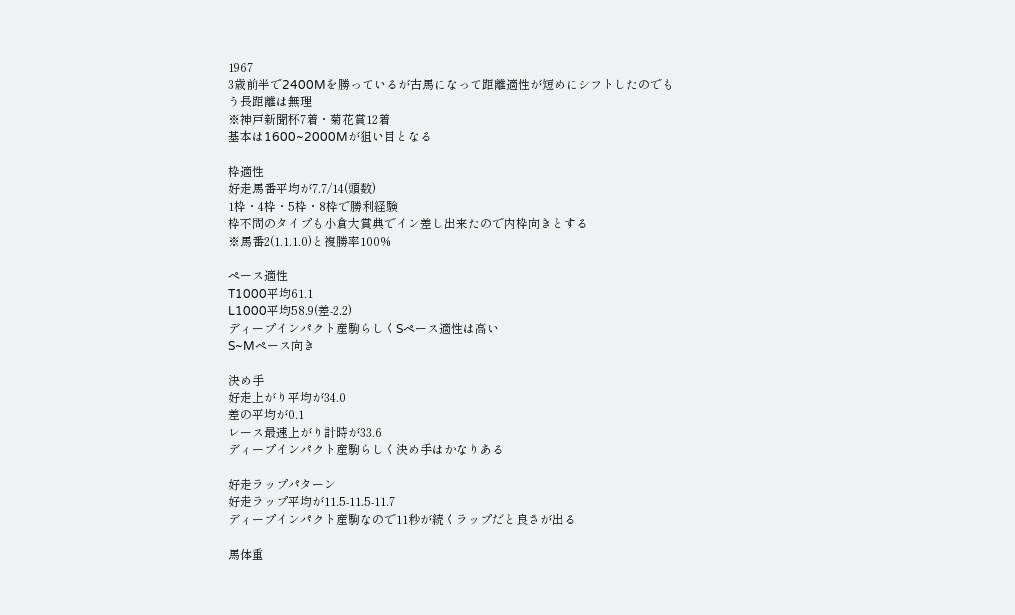1967
3歳前半で2400Mを勝っているが古馬になって距離適性が短めにシフトしたのでもう長距離は無理
※神戸新聞杯7着・菊花賞12着
基本は1600~2000Mが狙い目となる

枠適性
好走馬番平均が7.7/14(頭数)
1枠・4枠・5枠・8枠で勝利経験
枠不問のタイプも小倉大賞典でイン差し出来たので内枠向きとする
※馬番2(1.1.1.0)と複勝率100%

ペース適性
T1000平均61.1
L1000平均58.9(差-2.2)
ディープインパクト産駒らしくSペース適性は高い
S~Mペース向き

決め手
好走上がり平均が34.0
差の平均が0.1
レース最速上がり計時が33.6
ディープインパクト産駒らしく決め手はかなりある

好走ラップパターン
好走ラップ平均が11.5-11.5-11.7
ディープインパクト産駒なので11秒が続くラップだと良さが出る

馬体重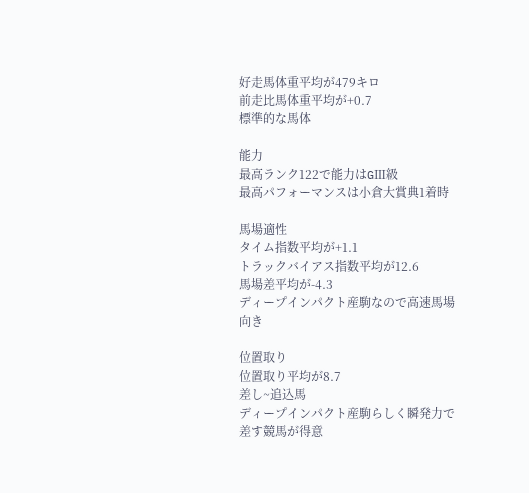好走馬体重平均が479キロ
前走比馬体重平均が+0.7
標準的な馬体

能力
最高ランク122で能力はGⅢ級
最高パフォーマンスは小倉大賞典1着時

馬場適性
タイム指数平均が+1.1
トラックバイアス指数平均が12.6
馬場差平均が-4.3
ディープインパクト産駒なので高速馬場向き

位置取り
位置取り平均が8.7
差し~追込馬
ディープインパクト産駒らしく瞬発力で差す競馬が得意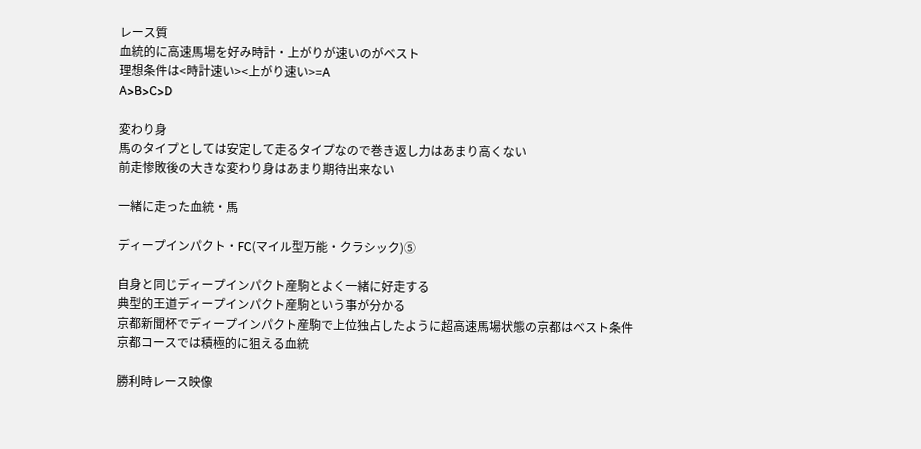レース質
血統的に高速馬場を好み時計・上がりが速いのがベスト
理想条件は<時計速い><上がり速い>=A
A>B>C>D

変わり身
馬のタイプとしては安定して走るタイプなので巻き返し力はあまり高くない
前走惨敗後の大きな変わり身はあまり期待出来ない

一緒に走った血統・馬

ディープインパクト・FC(マイル型万能・クラシック)⑤

自身と同じディープインパクト産駒とよく一緒に好走する
典型的王道ディープインパクト産駒という事が分かる
京都新聞杯でディープインパクト産駒で上位独占したように超高速馬場状態の京都はベスト条件
京都コースでは積極的に狙える血統

勝利時レース映像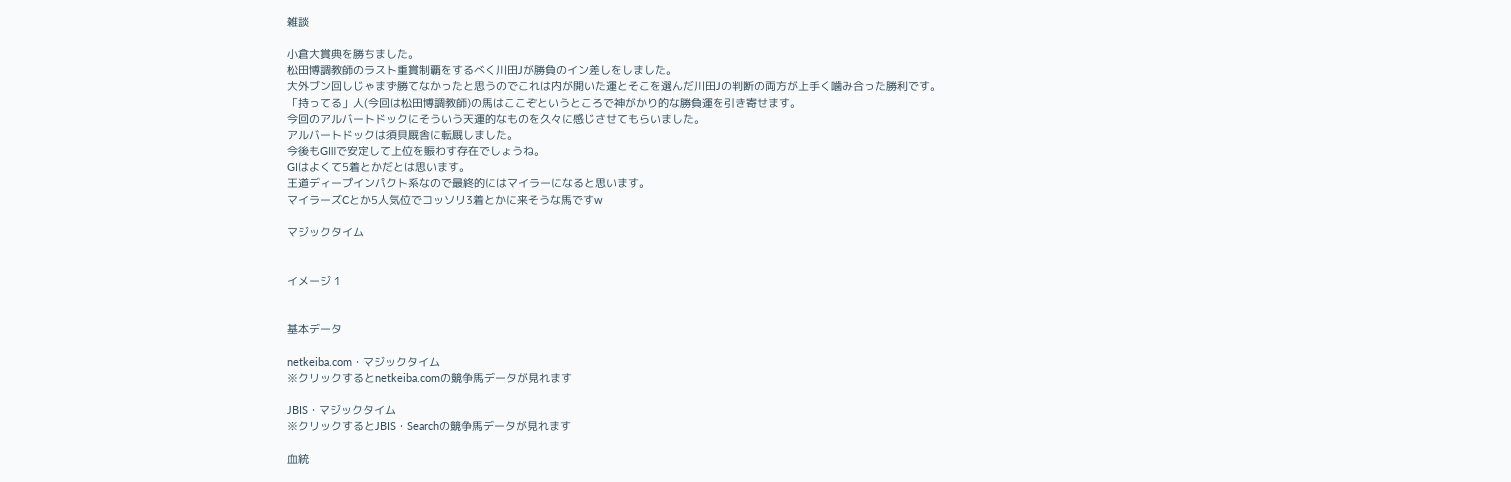雑談

小倉大賞典を勝ちました。
松田博調教師のラスト重賞制覇をするべく川田Jが勝負のイン差しをしました。
大外ブン回しじゃまず勝てなかったと思うのでこれは内が開いた運とそこを選んだ川田Jの判断の両方が上手く噛み合った勝利です。
「持ってる」人(今回は松田博調教師)の馬はここぞというところで神がかり的な勝負運を引き寄せます。
今回のアルバートドックにそういう天運的なものを久々に感じさせてもらいました。
アルバートドックは須貝厩舎に転厩しました。
今後もGⅢで安定して上位を賑わす存在でしょうね。
GⅠはよくて5着とかだとは思います。
王道ディープインパクト系なので最終的にはマイラーになると思います。
マイラーズCとか5人気位でコッソリ3着とかに来そうな馬ですw

マジックタイム


イメージ 1


基本データ

netkeiba.com・マジックタイム
※クリックするとnetkeiba.comの競争馬データが見れます

JBIS・マジックタイム
※クリックするとJBIS・Searchの競争馬データが見れます

血統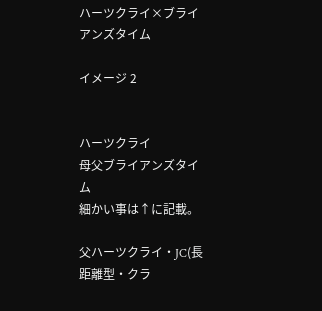ハーツクライ×ブライアンズタイム

イメージ 2


ハーツクライ
母父ブライアンズタイム
細かい事は↑に記載。

父ハーツクライ・JC(長距離型・クラ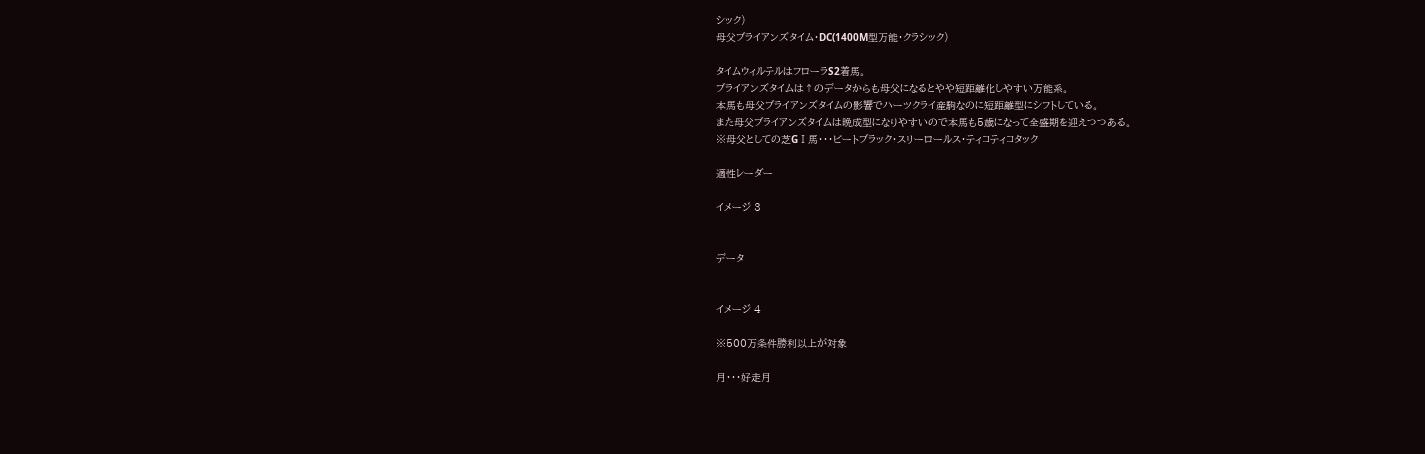シック)
母父ブライアンズタイム・DC(1400M型万能・クラシック)

タイムウィルテルはフローラS2着馬。
ブライアンズタイムは↑のデータからも母父になるとやや短距離化しやすい万能系。
本馬も母父ブライアンズタイムの影響でハーツクライ産駒なのに短距離型にシフトしている。
また母父ブライアンズタイムは晩成型になりやすいので本馬も5歳になって全盛期を迎えつつある。
※母父としての芝GⅠ馬・・・ビートブラック・スリーロールス・ティコティコタック

適性レーダー

イメージ 3


データ


イメージ 4

※500万条件勝利以上が対象

月・・・好走月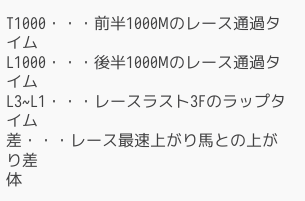T1000・・・前半1000Mのレース通過タイム
L1000・・・後半1000Mのレース通過タイム
L3~L1・・・レースラスト3Fのラップタイム
差・・・レース最速上がり馬との上がり差
体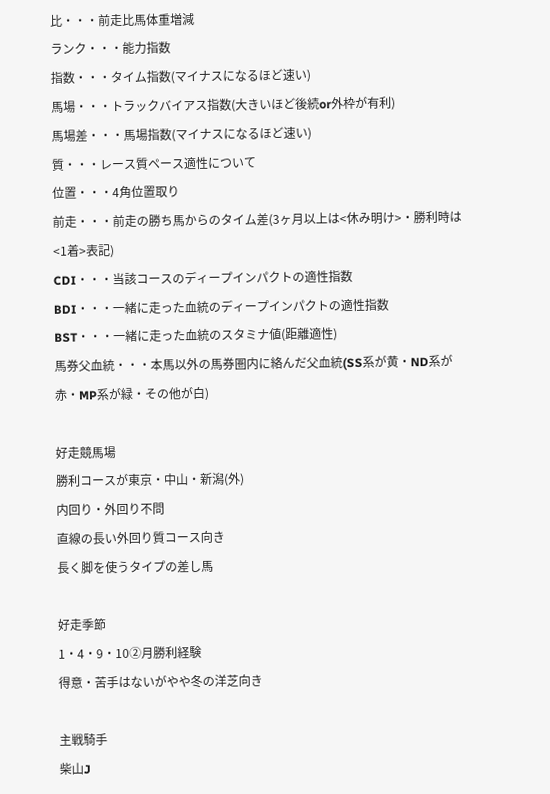比・・・前走比馬体重増減
ランク・・・能力指数
指数・・・タイム指数(マイナスになるほど速い)
馬場・・・トラックバイアス指数(大きいほど後続or外枠が有利)
馬場差・・・馬場指数(マイナスになるほど速い)
質・・・レース質ペース適性について
位置・・・4角位置取り
前走・・・前走の勝ち馬からのタイム差(3ヶ月以上は<休み明け>・勝利時は<1着>表記)
CDI・・・当該コースのディープインパクトの適性指数
BDI・・・一緒に走った血統のディープインパクトの適性指数
BST・・・一緒に走った血統のスタミナ値(距離適性)
馬券父血統・・・本馬以外の馬券圏内に絡んだ父血統(SS系が黄・ND系が赤・MP系が緑・その他が白)

好走競馬場
勝利コースが東京・中山・新潟(外)
内回り・外回り不問
直線の長い外回り質コース向き
長く脚を使うタイプの差し馬

好走季節
1・4・9・10②月勝利経験
得意・苦手はないがやや冬の洋芝向き

主戦騎手
柴山J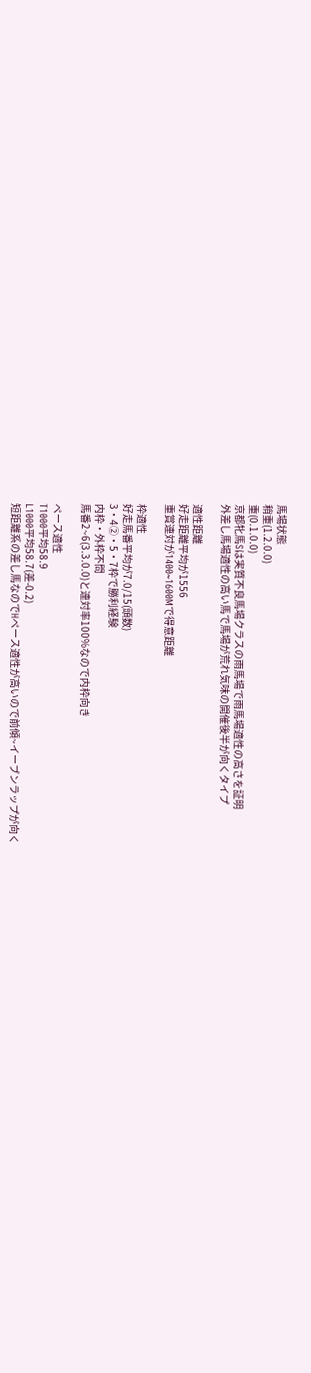馬場状態
稍重(1.2.0.0)
重(0.1.0.0)
京都牝馬Sは実質不良馬場クラスの雨馬場で雨馬場適性の高さを証明
外差し馬場適性の高い馬で馬場が荒れ気味の開催後半が向くタイプ

適性距離
好走距離平均が1556
重賞連対が1400~1600Mで得意距離

枠適性
好走馬番平均が7.0/15(頭数)
3・4②・5・7枠で勝利経験
内枠・外枠不問
馬番2~6(3.3.0.0)と連対率100%なので内枠向き

ペース適性
T1000平均58.9
L1000平均58.7(差-0.2)
短距離系の差し馬なのでHペース適性が高いので前傾~イーブンラップが向く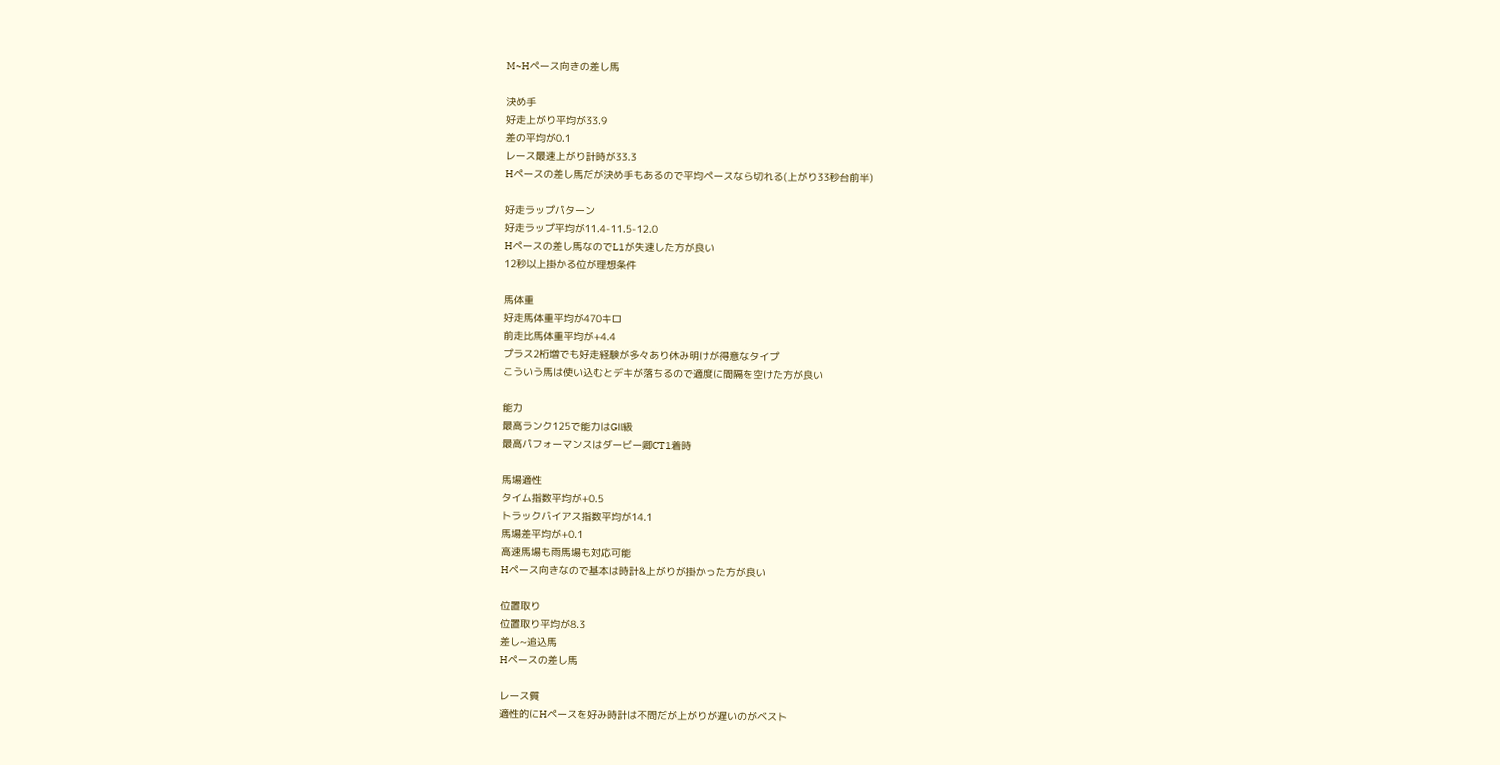M~Hペース向きの差し馬

決め手
好走上がり平均が33.9
差の平均が0.1
レース最速上がり計時が33.3
Hペースの差し馬だが決め手もあるので平均ペースなら切れる(上がり33秒台前半)

好走ラップパターン
好走ラップ平均が11.4-11.5-12.0
Hペースの差し馬なのでL1が失速した方が良い
12秒以上掛かる位が理想条件

馬体重
好走馬体重平均が470キロ
前走比馬体重平均が+4.4
プラス2桁増でも好走経験が多々あり休み明けが得意なタイプ
こういう馬は使い込むとデキが落ちるので適度に間隔を空けた方が良い

能力
最高ランク125で能力はGⅡ級
最高パフォーマンスはダービー卿CT1着時

馬場適性
タイム指数平均が+0.5
トラックバイアス指数平均が14.1
馬場差平均が+0.1
高速馬場も雨馬場も対応可能
Hペース向きなので基本は時計&上がりが掛かった方が良い

位置取り
位置取り平均が8.3
差し~追込馬
Hペースの差し馬

レース質
適性的にHペースを好み時計は不問だが上がりが遅いのがベスト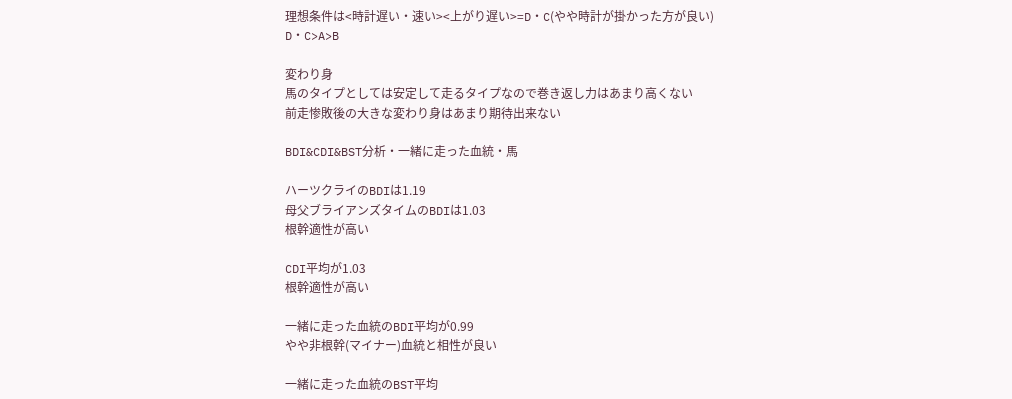理想条件は<時計遅い・速い><上がり遅い>=D・C(やや時計が掛かった方が良い)
D・C>A>B

変わり身
馬のタイプとしては安定して走るタイプなので巻き返し力はあまり高くない
前走惨敗後の大きな変わり身はあまり期待出来ない

BDI&CDI&BST分析・一緒に走った血統・馬

ハーツクライのBDIは1.19
母父ブライアンズタイムのBDIは1.03
根幹適性が高い

CDI平均が1.03
根幹適性が高い

一緒に走った血統のBDI平均が0.99
やや非根幹(マイナー)血統と相性が良い

一緒に走った血統のBST平均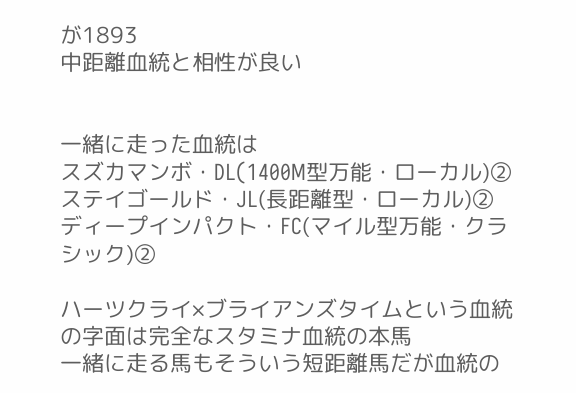が1893
中距離血統と相性が良い


一緒に走った血統は
スズカマンボ・DL(1400M型万能・ローカル)②
ステイゴールド・JL(長距離型・ローカル)②
ディープインパクト・FC(マイル型万能・クラシック)②

ハーツクライ×ブライアンズタイムという血統の字面は完全なスタミナ血統の本馬
一緒に走る馬もそういう短距離馬だが血統の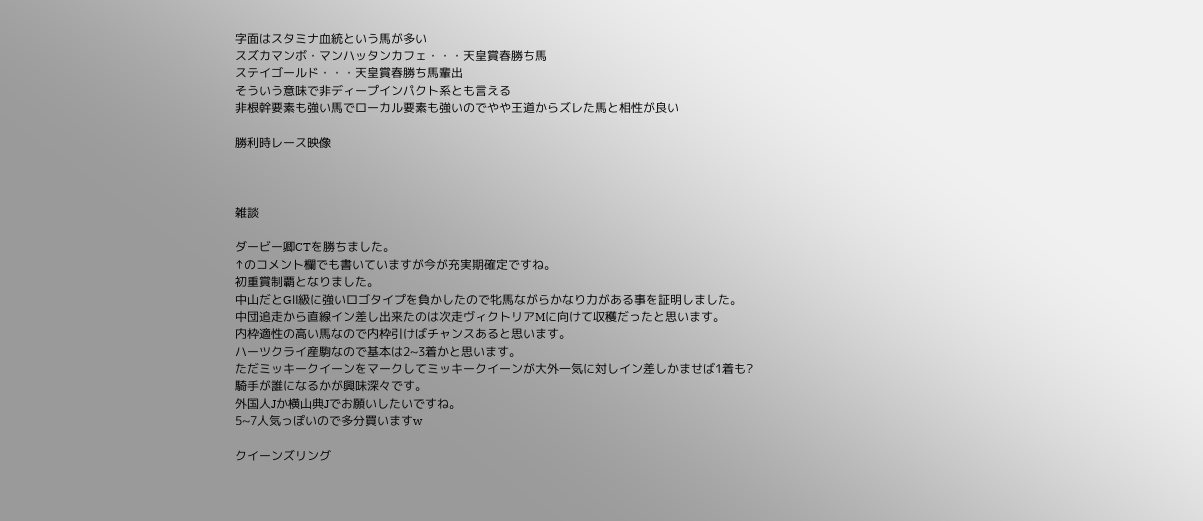字面はスタミナ血統という馬が多い
スズカマンボ・マンハッタンカフェ・・・天皇賞春勝ち馬
ステイゴールド・・・天皇賞春勝ち馬輩出
そういう意味で非ディープインパクト系とも言える
非根幹要素も強い馬でローカル要素も強いのでやや王道からズレた馬と相性が良い

勝利時レース映像



雑談

ダービー卿CTを勝ちました。
↑のコメント欄でも書いていますが今が充実期確定ですね。
初重賞制覇となりました。
中山だとGⅡ級に強いロゴタイプを負かしたので牝馬ながらかなり力がある事を証明しました。
中団追走から直線イン差し出来たのは次走ヴィクトリアMに向けて収穫だったと思います。
内枠適性の高い馬なので内枠引けばチャンスあると思います。
ハーツクライ産駒なので基本は2~3着かと思います。
ただミッキークイーンをマークしてミッキークイーンが大外一気に対しイン差しかませば1着も?
騎手が誰になるかが興味深々です。
外国人Jか横山典Jでお願いしたいですね。
5~7人気っぽいので多分買いますw

クイーンズリング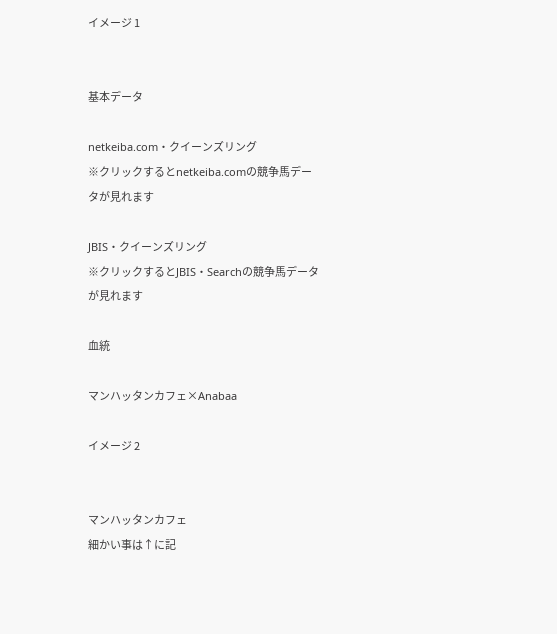イメージ 1


基本データ

netkeiba.com・クイーンズリング
※クリックするとnetkeiba.comの競争馬データが見れます

JBIS・クイーンズリング
※クリックするとJBIS・Searchの競争馬データが見れます

血統

マンハッタンカフェ×Anabaa

イメージ 2


マンハッタンカフェ
細かい事は↑に記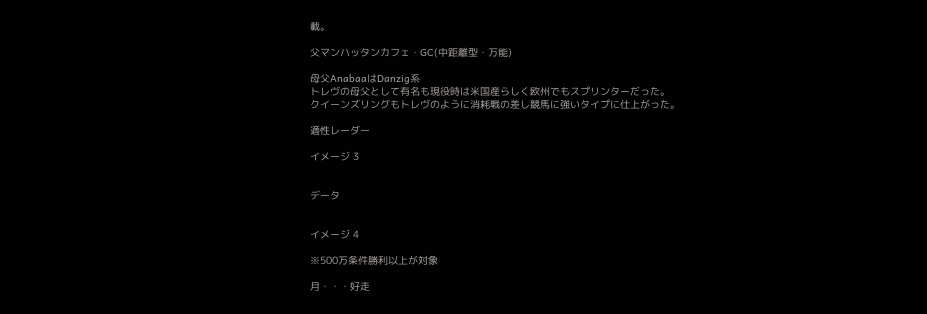載。

父マンハッタンカフェ・GC(中距離型・万能)

母父AnabaaはDanzig系
トレヴの母父として有名も現役時は米国産らしく欧州でもスプリンターだった。
クイーンズリングもトレヴのように消耗戦の差し競馬に強いタイプに仕上がった。

適性レーダー

イメージ 3


データ


イメージ 4

※500万条件勝利以上が対象

月・・・好走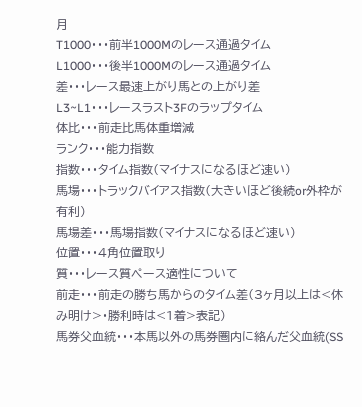月
T1000・・・前半1000Mのレース通過タイム
L1000・・・後半1000Mのレース通過タイム
差・・・レース最速上がり馬との上がり差
L3~L1・・・レースラスト3Fのラップタイム
体比・・・前走比馬体重増減
ランク・・・能力指数
指数・・・タイム指数(マイナスになるほど速い)
馬場・・・トラックバイアス指数(大きいほど後続or外枠が有利)
馬場差・・・馬場指数(マイナスになるほど速い)
位置・・・4角位置取り
質・・・レース質ペース適性について
前走・・・前走の勝ち馬からのタイム差(3ヶ月以上は<休み明け>・勝利時は<1着>表記)
馬券父血統・・・本馬以外の馬券圏内に絡んだ父血統(SS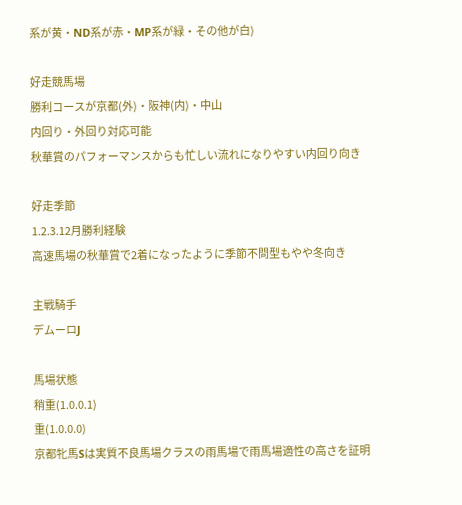系が黄・ND系が赤・MP系が緑・その他が白)

好走競馬場
勝利コースが京都(外)・阪神(内)・中山
内回り・外回り対応可能
秋華賞のパフォーマンスからも忙しい流れになりやすい内回り向き

好走季節
1.2.3.12月勝利経験
高速馬場の秋華賞で2着になったように季節不問型もやや冬向き

主戦騎手
デムーロJ

馬場状態
稍重(1.0.0.1)
重(1.0.0.0)
京都牝馬Sは実質不良馬場クラスの雨馬場で雨馬場適性の高さを証明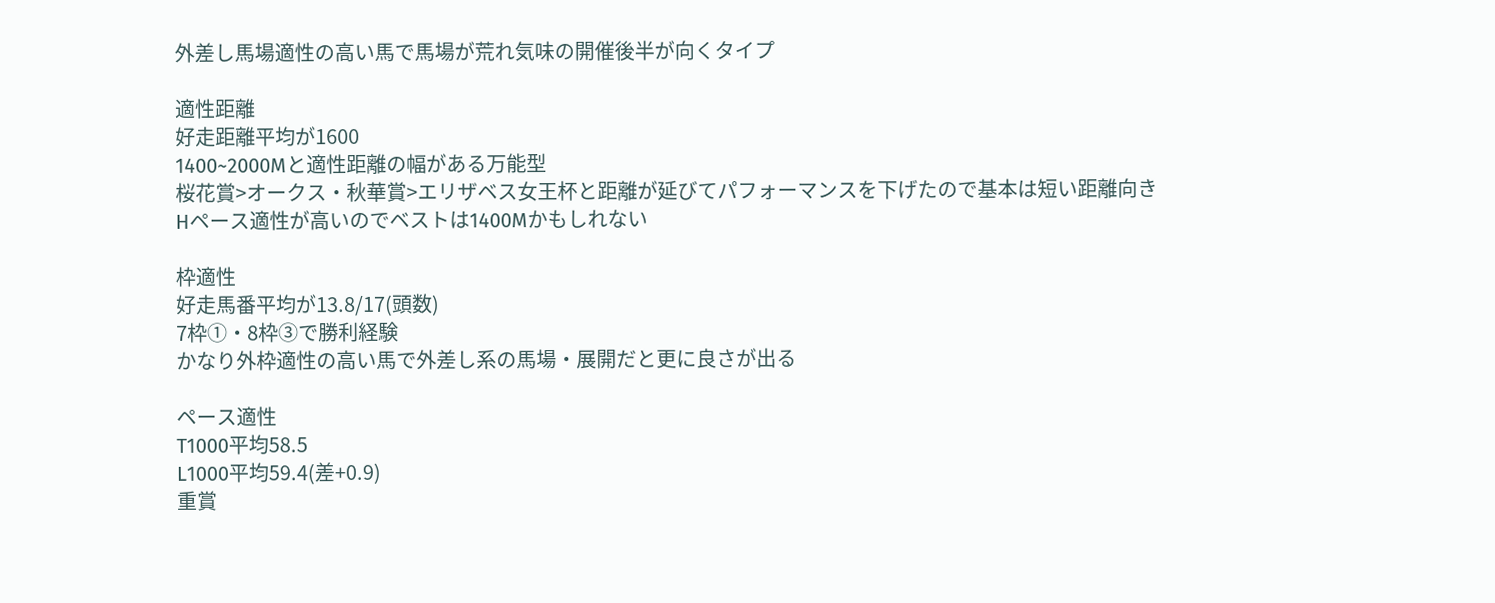外差し馬場適性の高い馬で馬場が荒れ気味の開催後半が向くタイプ

適性距離
好走距離平均が1600
1400~2000Mと適性距離の幅がある万能型
桜花賞>オークス・秋華賞>エリザベス女王杯と距離が延びてパフォーマンスを下げたので基本は短い距離向き
Hペース適性が高いのでベストは1400Mかもしれない

枠適性
好走馬番平均が13.8/17(頭数)
7枠①・8枠③で勝利経験
かなり外枠適性の高い馬で外差し系の馬場・展開だと更に良さが出る

ペース適性
T1000平均58.5
L1000平均59.4(差+0.9)
重賞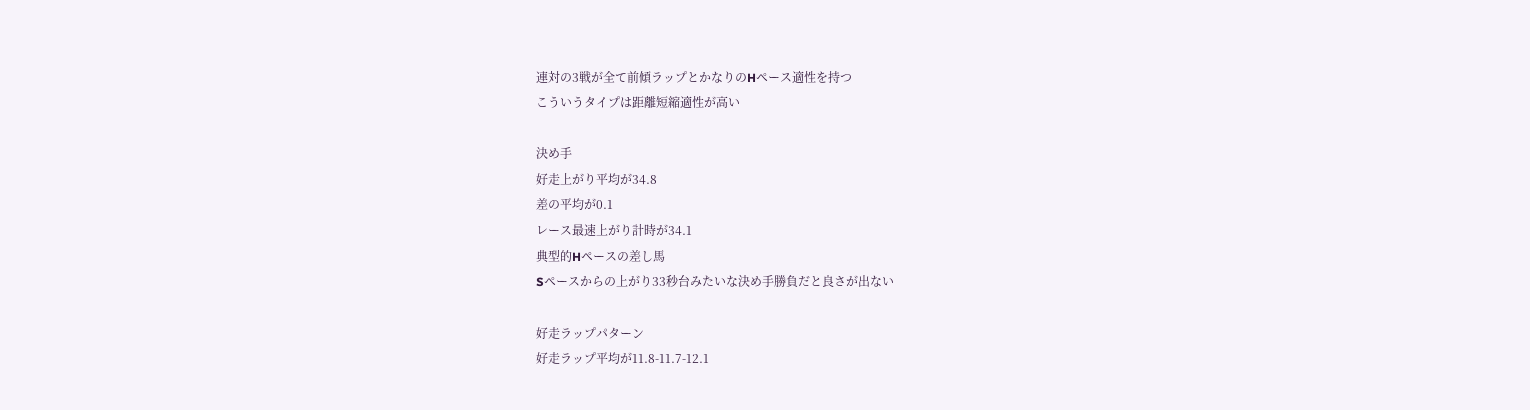連対の3戦が全て前傾ラップとかなりのHペース適性を持つ
こういうタイプは距離短縮適性が高い

決め手
好走上がり平均が34.8
差の平均が0.1
レース最速上がり計時が34.1
典型的Hペースの差し馬
Sペースからの上がり33秒台みたいな決め手勝負だと良さが出ない

好走ラップパターン
好走ラップ平均が11.8-11.7-12.1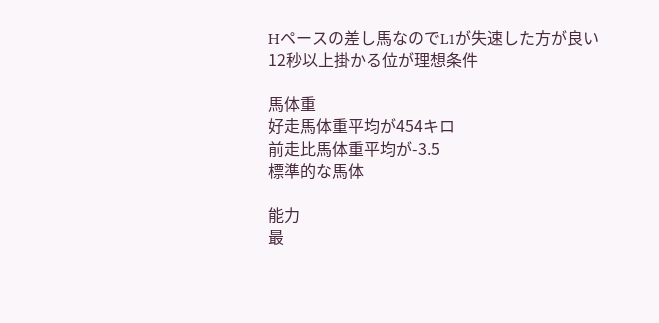Hペースの差し馬なのでL1が失速した方が良い
12秒以上掛かる位が理想条件

馬体重
好走馬体重平均が454キロ
前走比馬体重平均が-3.5
標準的な馬体

能力
最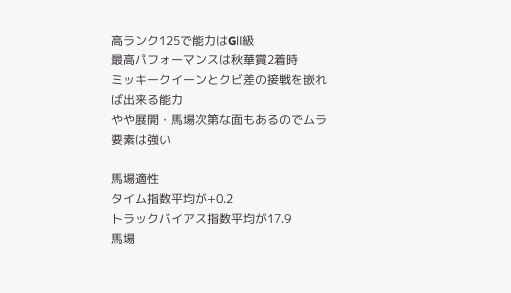高ランク125で能力はGⅡ級
最高パフォーマンスは秋華賞2着時
ミッキークイーンとクビ差の接戦を嵌れば出来る能力
やや展開・馬場次第な面もあるのでムラ要素は強い

馬場適性
タイム指数平均が+0.2
トラックバイアス指数平均が17.9
馬場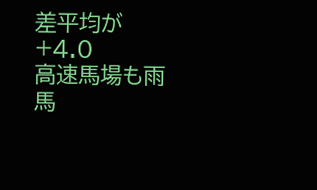差平均が+4.0
高速馬場も雨馬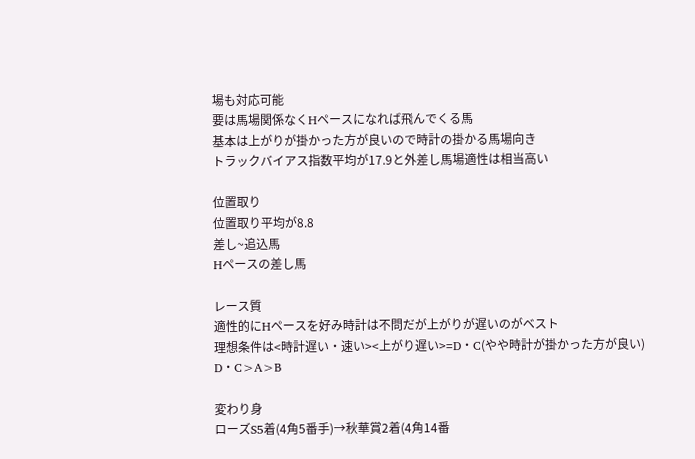場も対応可能
要は馬場関係なくHペースになれば飛んでくる馬
基本は上がりが掛かった方が良いので時計の掛かる馬場向き
トラックバイアス指数平均が17.9と外差し馬場適性は相当高い

位置取り
位置取り平均が8.8
差し~追込馬
Hペースの差し馬

レース質
適性的にHペースを好み時計は不問だが上がりが遅いのがベスト
理想条件は<時計遅い・速い><上がり遅い>=D・C(やや時計が掛かった方が良い)
D・C>A>B

変わり身
ローズS5着(4角5番手)→秋華賞2着(4角14番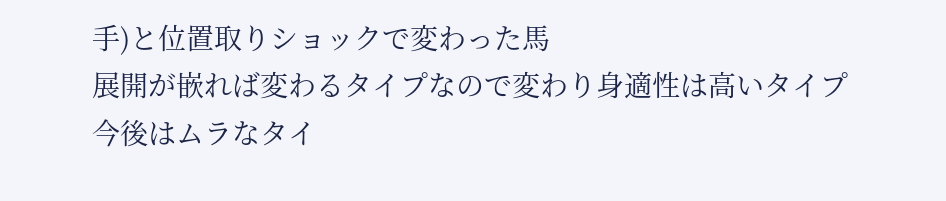手)と位置取りショックで変わった馬
展開が嵌れば変わるタイプなので変わり身適性は高いタイプ
今後はムラなタイ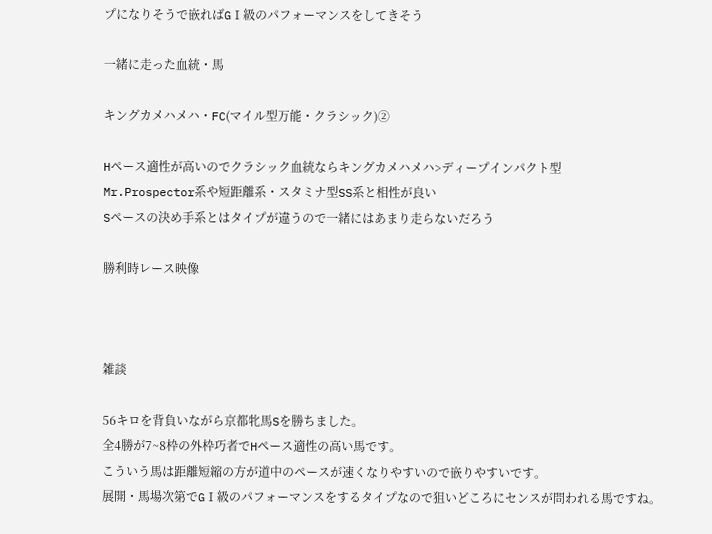プになりそうで嵌ればGⅠ級のパフォーマンスをしてきそう

一緒に走った血統・馬

キングカメハメハ・FC(マイル型万能・クラシック)②

Hペース適性が高いのでクラシック血統ならキングカメハメハ>ディープインパクト型
Mr.Prospector系や短距離系・スタミナ型SS系と相性が良い
Sペースの決め手系とはタイプが違うので一緒にはあまり走らないだろう

勝利時レース映像



雑談

56キロを背負いながら京都牝馬Sを勝ちました。
全4勝が7~8枠の外枠巧者でHペース適性の高い馬です。
こういう馬は距離短縮の方が道中のペースが速くなりやすいので嵌りやすいです。
展開・馬場次第でGⅠ級のパフォーマンスをするタイプなので狙いどころにセンスが問われる馬ですね。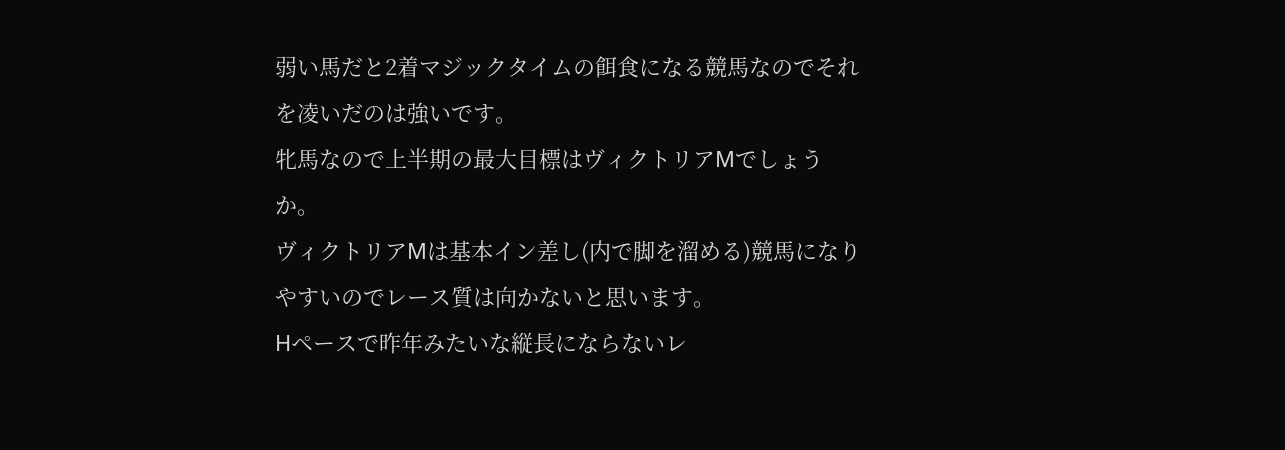弱い馬だと2着マジックタイムの餌食になる競馬なのでそれを凌いだのは強いです。
牝馬なので上半期の最大目標はヴィクトリアMでしょうか。
ヴィクトリアMは基本イン差し(内で脚を溜める)競馬になりやすいのでレース質は向かないと思います。
Hペースで昨年みたいな縦長にならないレ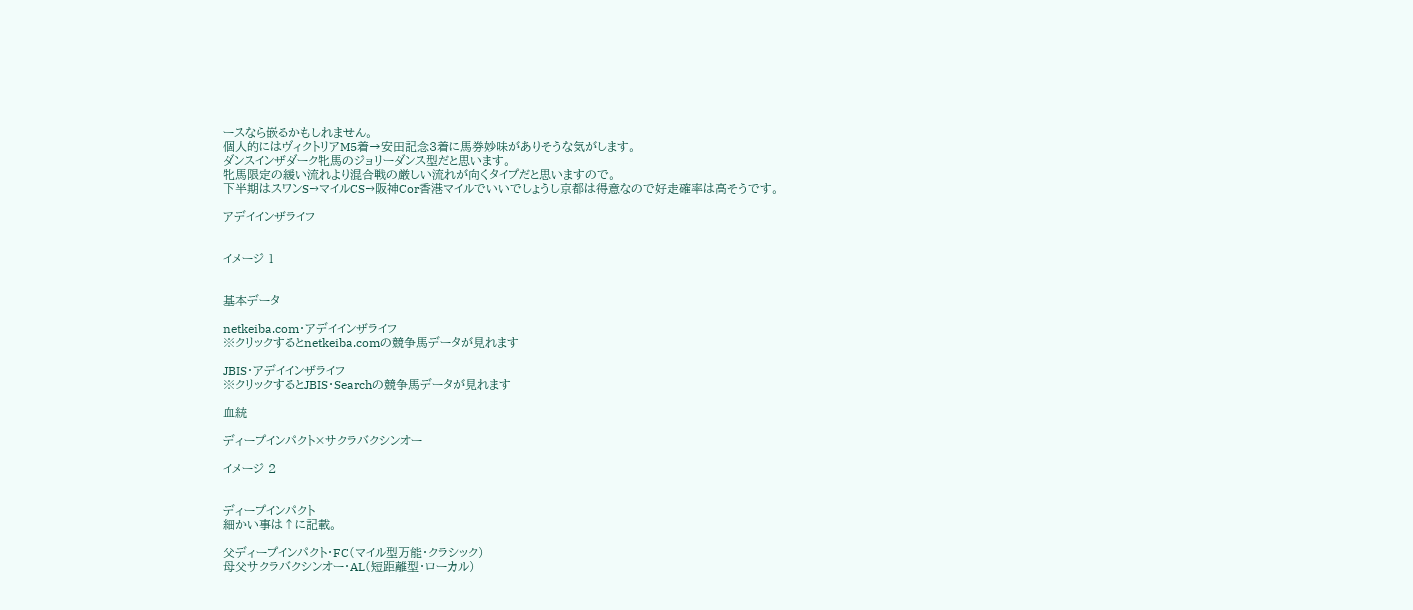ースなら嵌るかもしれません。
個人的にはヴィクトリアM5着→安田記念3着に馬券妙味がありそうな気がします。
ダンスインザダーク牝馬のジョリーダンス型だと思います。
牝馬限定の緩い流れより混合戦の厳しい流れが向くタイプだと思いますので。
下半期はスワンS→マイルCS→阪神Cor香港マイルでいいでしょうし京都は得意なので好走確率は高そうです。

アデイインザライフ


イメージ 1


基本データ

netkeiba.com・アデイインザライフ
※クリックするとnetkeiba.comの競争馬データが見れます

JBIS・アデイインザライフ
※クリックするとJBIS・Searchの競争馬データが見れます

血統

ディープインパクト×サクラバクシンオー

イメージ 2


ディープインパクト
細かい事は↑に記載。

父ディープインパクト・FC(マイル型万能・クラシック)
母父サクラバクシンオー・AL(短距離型・ローカル)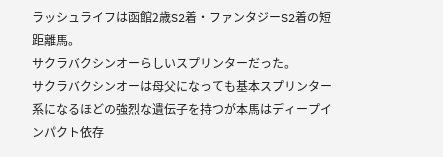ラッシュライフは函館2歳S2着・ファンタジーS2着の短距離馬。
サクラバクシンオーらしいスプリンターだった。
サクラバクシンオーは母父になっても基本スプリンター系になるほどの強烈な遺伝子を持つが本馬はディープインパクト依存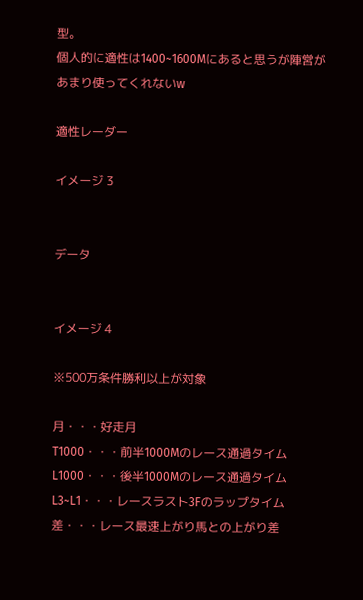型。
個人的に適性は1400~1600Mにあると思うが陣営があまり使ってくれないw

適性レーダー

イメージ 3


データ


イメージ 4

※500万条件勝利以上が対象

月・・・好走月
T1000・・・前半1000Mのレース通過タイム
L1000・・・後半1000Mのレース通過タイム
L3~L1・・・レースラスト3Fのラップタイム
差・・・レース最速上がり馬との上がり差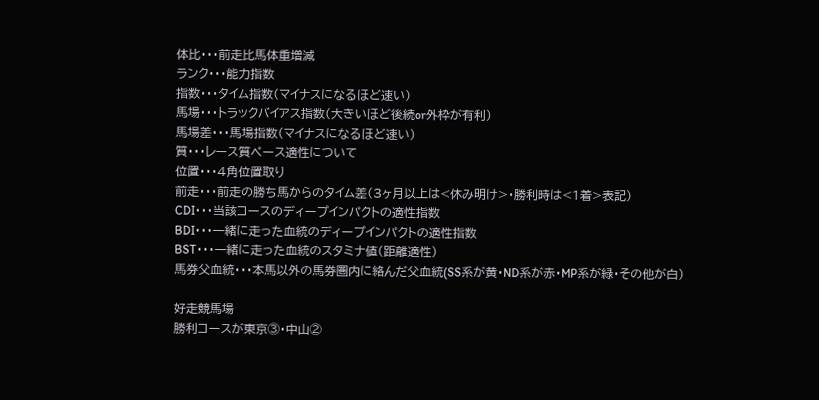体比・・・前走比馬体重増減
ランク・・・能力指数
指数・・・タイム指数(マイナスになるほど速い)
馬場・・・トラックバイアス指数(大きいほど後続or外枠が有利)
馬場差・・・馬場指数(マイナスになるほど速い)
質・・・レース質ペース適性について
位置・・・4角位置取り
前走・・・前走の勝ち馬からのタイム差(3ヶ月以上は<休み明け>・勝利時は<1着>表記)
CDI・・・当該コースのディープインパクトの適性指数
BDI・・・一緒に走った血統のディープインパクトの適性指数
BST・・・一緒に走った血統のスタミナ値(距離適性)
馬券父血統・・・本馬以外の馬券圏内に絡んだ父血統(SS系が黄・ND系が赤・MP系が緑・その他が白)

好走競馬場
勝利コースが東京③・中山②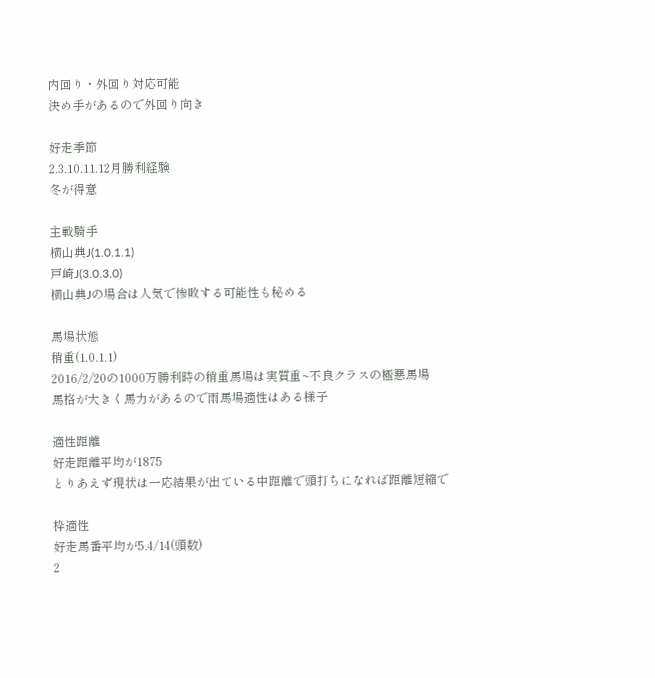内回り・外回り対応可能
決め手があるので外回り向き

好走季節
2.3.10.11.12月勝利経験
冬が得意

主戦騎手
横山典J(1.0.1.1)
戸崎J(3.0.3.0)
横山典Jの場合は人気で惨敗する可能性も秘める

馬場状態
稍重(1.0.1.1)
2016/2/20の1000万勝利時の稍重馬場は実質重~不良クラスの極悪馬場
馬格が大きく馬力があるので雨馬場適性はある様子

適性距離
好走距離平均が1875
とりあえず現状は一応結果が出ている中距離で頭打ちになれば距離短縮で

枠適性
好走馬番平均が5.4/14(頭数)
2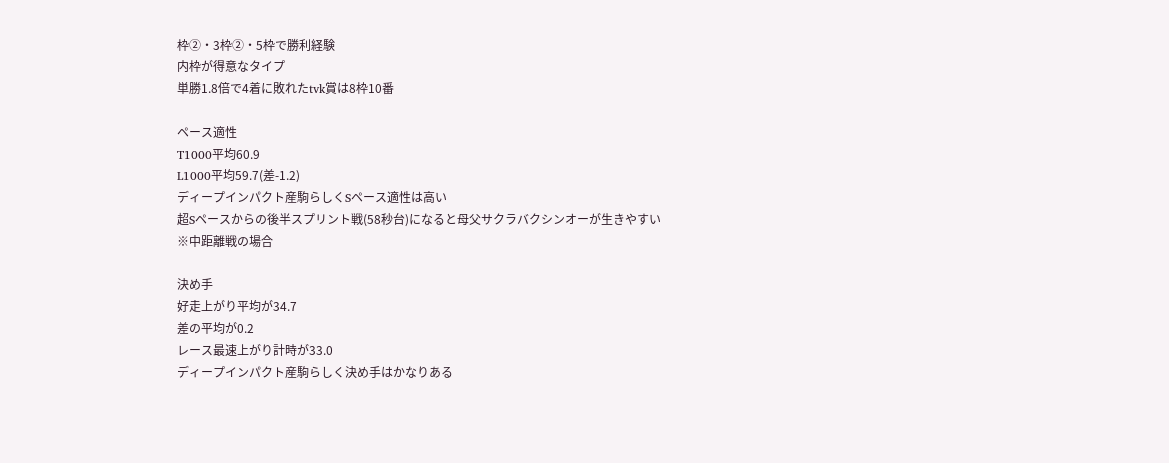枠②・3枠②・5枠で勝利経験
内枠が得意なタイプ
単勝1.8倍で4着に敗れたtvk賞は8枠10番

ペース適性
T1000平均60.9
L1000平均59.7(差-1.2)
ディープインパクト産駒らしくSペース適性は高い
超Sペースからの後半スプリント戦(58秒台)になると母父サクラバクシンオーが生きやすい
※中距離戦の場合

決め手
好走上がり平均が34.7
差の平均が0.2
レース最速上がり計時が33.0
ディープインパクト産駒らしく決め手はかなりある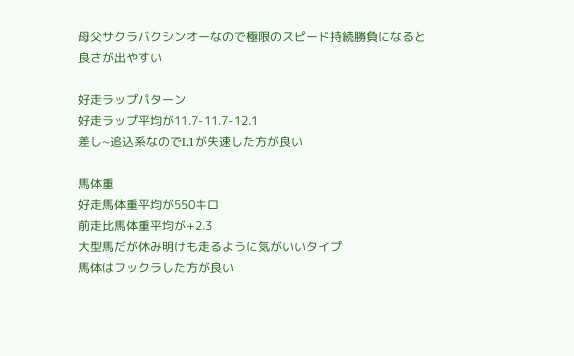母父サクラバクシンオーなので極限のスピード持続勝負になると良さが出やすい

好走ラップパターン
好走ラップ平均が11.7-11.7-12.1
差し~追込系なのでL1が失速した方が良い

馬体重
好走馬体重平均が550キロ
前走比馬体重平均が+2.3
大型馬だが休み明けも走るように気がいいタイプ
馬体はフックラした方が良い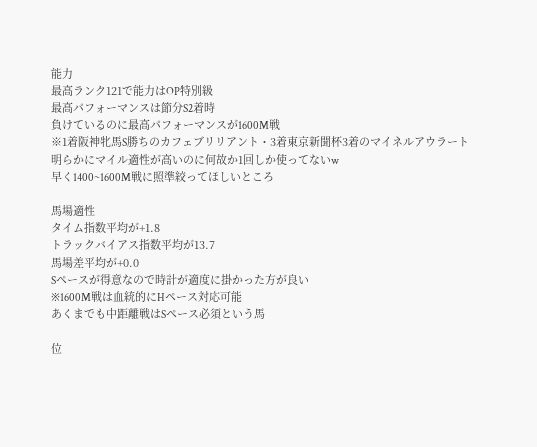能力
最高ランク121で能力はOP特別級
最高パフォーマンスは節分S2着時
負けているのに最高パフォーマンスが1600M戦
※1着阪神牝馬S勝ちのカフェブリリアント・3着東京新聞杯3着のマイネルアウラート
明らかにマイル適性が高いのに何故か1回しか使ってないw
早く1400~1600M戦に照準絞ってほしいところ

馬場適性
タイム指数平均が+1.8
トラックバイアス指数平均が13.7
馬場差平均が+0.0
Sペースが得意なので時計が適度に掛かった方が良い
※1600M戦は血統的にHペース対応可能
あくまでも中距離戦はSペース必須という馬

位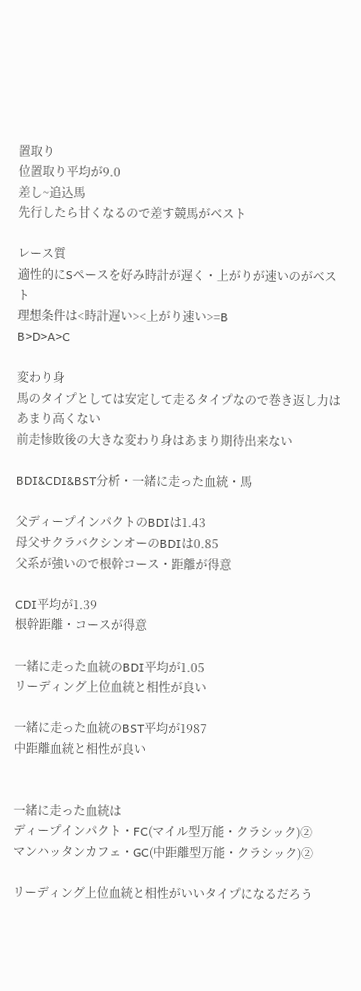置取り
位置取り平均が9.0
差し~追込馬
先行したら甘くなるので差す競馬がベスト

レース質
適性的にSペースを好み時計が遅く・上がりが速いのがベスト
理想条件は<時計遅い><上がり速い>=B
B>D>A>C

変わり身
馬のタイプとしては安定して走るタイプなので巻き返し力はあまり高くない
前走惨敗後の大きな変わり身はあまり期待出来ない

BDI&CDI&BST分析・一緒に走った血統・馬

父ディープインパクトのBDIは1.43
母父サクラバクシンオーのBDIは0.85
父系が強いので根幹コース・距離が得意

CDI平均が1.39
根幹距離・コースが得意

一緒に走った血統のBDI平均が1.05
リーディング上位血統と相性が良い

一緒に走った血統のBST平均が1987
中距離血統と相性が良い


一緒に走った血統は
ディープインパクト・FC(マイル型万能・クラシック)②
マンハッタンカフェ・GC(中距離型万能・クラシック)②

リーディング上位血統と相性がいいタイプになるだろう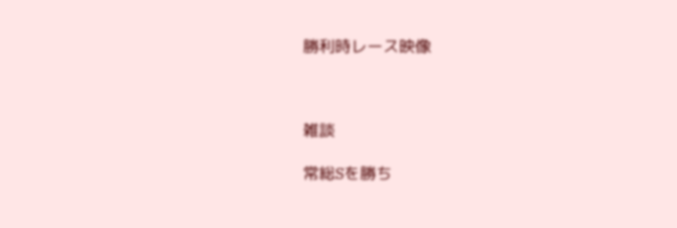勝利時レース映像



雑談

常総Sを勝ち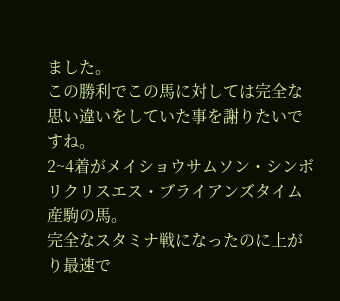ました。
この勝利でこの馬に対しては完全な思い違いをしていた事を謝りたいですね。
2~4着がメイショウサムソン・シンボリクリスエス・ブライアンズタイム産駒の馬。
完全なスタミナ戦になったのに上がり最速で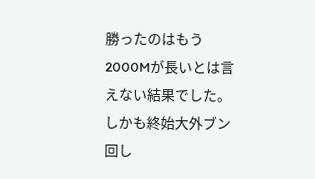勝ったのはもう2000Mが長いとは言えない結果でした。
しかも終始大外ブン回し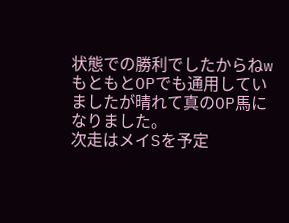状態での勝利でしたからねw
もともとOPでも通用していましたが晴れて真のOP馬になりました。
次走はメイSを予定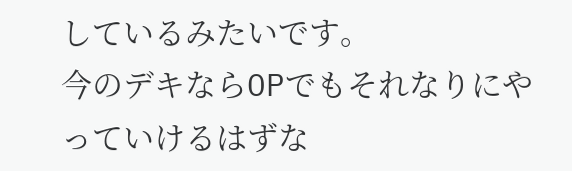しているみたいです。
今のデキならOPでもそれなりにやっていけるはずな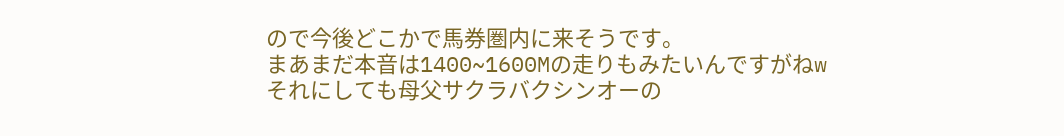ので今後どこかで馬券圏内に来そうです。
まあまだ本音は1400~1600Mの走りもみたいんですがねw
それにしても母父サクラバクシンオーの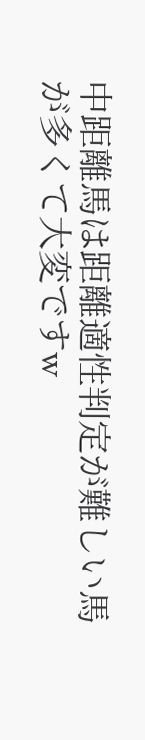中距離馬は距離適性判定が難しい馬が多くて大変ですw